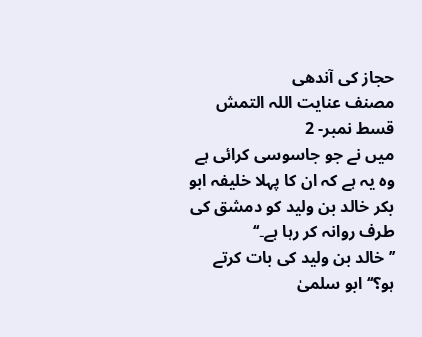حجاز کی آندھی
مصنف عنایت اللہ التمش
قسط نمبر- 2
میں نے جو جاسوسی کرائی ہے وہ یہ ہے کہ ان کا پہلا خلیفہ ابو بکر خالد بن ولید کو دمشق کی طرف روانہ کر رہا ہے۔‘‘
’’خالد بن ولید کی بات کرتے ہو؟‘‘ ابو سلمیٰ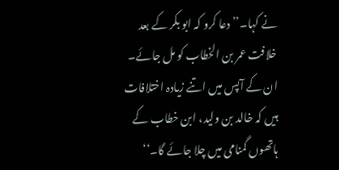نے کہا۔’’ دعا کرو کہ ابو بکر کے بعد خلافت عمر بن الخطاب کو مل جائے۔ ان کے آپس میں اتنے زیادہ اختلافات ہیں کہ خالد بن ولید، ابن خطاب کے ہاتھوں گمنامی میں چلا جائے گا۔‘‘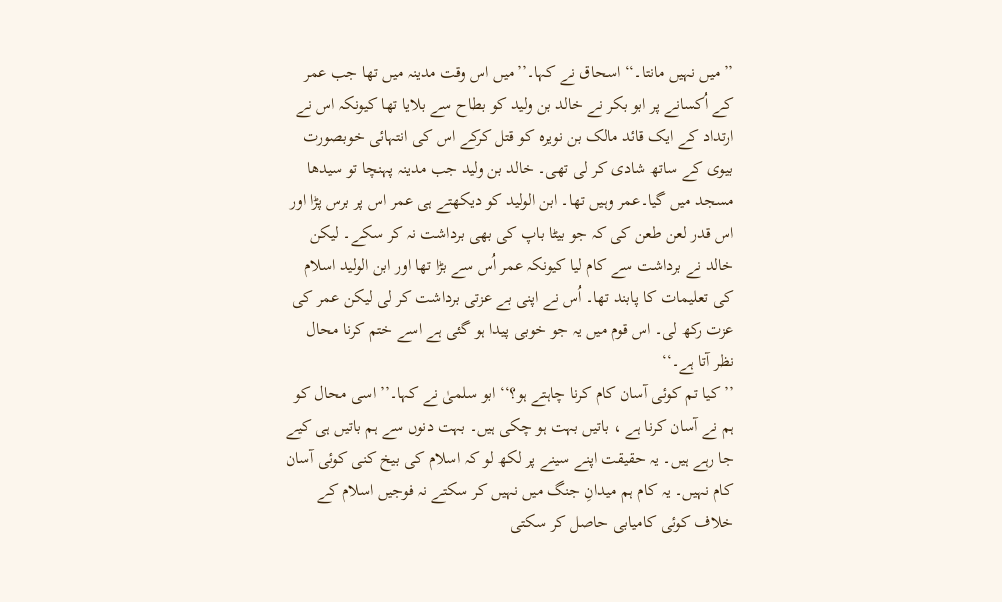’’میں نہیں مانتا۔‘‘ اسحاق نے کہا۔’’میں اس وقت مدینہ میں تھا جب عمر کے اُکسانے پر ابو بکر نے خالد بن ولید کو بطاح سے بلایا تھا کیونکہ اس نے ارتداد کے ایک قائد مالک بن نویرہ کو قتل کرکے اس کی انتہائی خوبصورت بیوی کے ساتھ شادی کر لی تھی۔ خالد بن ولید جب مدینہ پہنچا تو سیدھا مسجد میں گیا۔عمر وہیں تھا۔ ابن الولید کو دیکھتے ہی عمر اس پر برس پڑا اور اس قدر لعن طعن کی کہ جو بیٹا باپ کی بھی برداشت نہ کر سکے۔ لیکن خالد نے برداشت سے کام لیا کیونکہ عمر اُس سے بڑا تھا اور ابن الولید اسلام کی تعلیمات کا پابند تھا۔ اُس نے اپنی بے عزتی برداشت کر لی لیکن عمر کی عزت رکھ لی۔ اس قوم میں یہ جو خوبی پیدا ہو گئی ہے اسے ختم کرنا محال نظر آتا ہے۔‘‘
’’کیا تم کوئی آسان کام کرنا چاہتے ہو؟‘‘ ابو سلمیٰ نے کہا۔’’ اسی محال کو ہم نے آسان کرنا ہے ، باتیں بہت ہو چکی ہیں۔ بہت دنوں سے ہم باتیں ہی کیے جا رہے ہیں۔ یہ حقیقت اپنے سینے پر لکھ لو کہ اسلام کی بیخ کنی کوئی آسان کام نہیں۔ یہ کام ہم میدانِ جنگ میں نہیں کر سکتے نہ فوجیں اسلام کے خلاف کوئی کامیابی حاصل کر سکتی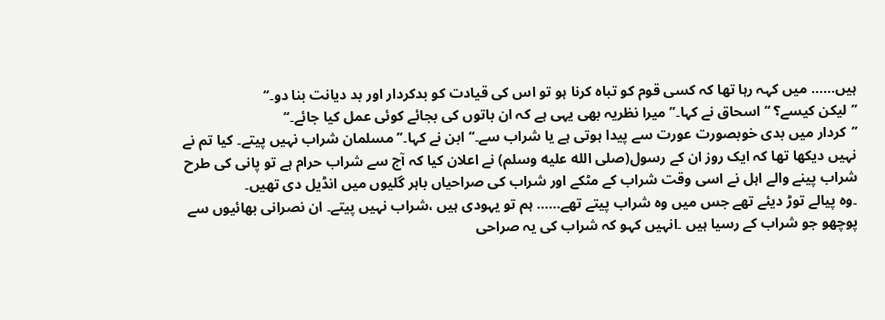ہیں…… میں کہہ رہا تھا کہ کسی قوم کو تباہ کرنا ہو تو اس کی قیادت کو بدکردار اور بد دیانت بنا دو۔‘‘
’’لیکن کیسے؟ ‘‘اسحاق نے کہا۔’’ میرا نظریہ بھی یہی ہے کہ ان باتوں کی بجائے کوئی عمل کیا جائے۔‘‘
’’کردار میں بدی خوبصورت عورت سے پیدا ہوتی ہے یا شراب سے۔‘‘ ابن نے کہا۔’’ مسلمان شراب نہیں پیتے۔ کیا تم نے نہیں دیکھا تھا کہ ایک روز ان کے رسول(صلى الله عليه وسلم) نے اعلان کیا کہ آج سے شراب حرام ہے تو پانی کی طرح شراب پینے والے اہل نے اسی وقت شراب کے مٹکے اور شراب کی صراحیاں باہر گلیوں میں انڈیل دی تھیں۔
۔وہ پیالے توڑ دیئے تھے جس میں وہ شراب پیتے تھے…… ہم تو یہودی ہیں ،شراب نہیں پیتے۔ ان نصرانی بھائیوں سے پوچھو جو شراب کے رسیا ہیں ۔انہیں کہو کہ شراب کی یہ صراحی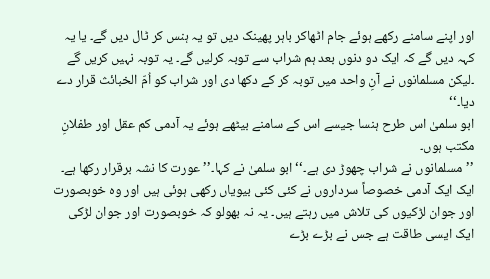اور اپنے سامنے رکھے ہوئے جام اٹھاکر باہر پھینک دیں تو یہ ہنس کر ٹال دیں گے۔ یا یہ کہہ دیں گے کہ ایک دو دنوں بعد ہم شراب سے توبہ کرلیں گے۔ یہ توبہ نہیں کریں گے ۔لیکن مسلمانوں نے آنِ واحد میں توبہ کر کے دکھا دی اور شراب کو اُمّ الخبائث قرار دے دیا۔‘‘
ابو سلمیٰ اس طرح ہنسا جیسے اس کے سامنے بیٹھے ہوئے یہ آدمی کم عقل اور طفلانِ مکتب ہوں۔
’’مسلمانوں نے شراب چھوڑ دی ہے۔‘‘ ابو سلمیٰ نے کہا۔’’ عورت کا نشہ برقرار رکھا ہے۔ ایک ایک آدمی خصوصاً سرداروں نے کئی کئی بیویاں رکھی ہوئی ہیں اور وہ خوبصورت اور جوان لڑکیوں کی تلاش میں رہتے ہیں۔ یہ نہ بھولو کہ خوبصورت اور جوان لڑکی ایک ایسی طاقت ہے جس نے بڑے بڑے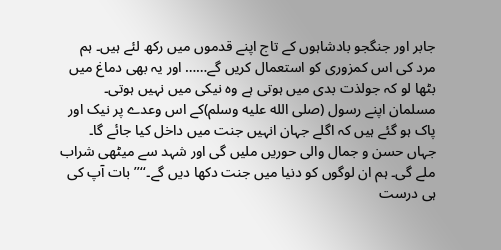جابر اور جنگجو بادشاہوں کے تاج اپنے قدموں میں رکھ لئے ہیں۔ ہم مرد کی اس کمزوری کو استعمال کریں گے…… اور یہ بھی دماغ میں بٹھا لو کہ جولذت بدی میں ہوتی ہے وہ نیکی میں نہیں ہوتی۔ مسلمان اپنے رسول (صلى الله عليه وسلم)کے اس وعدے پر نیک اور پاک ہو گئے ہیں کہ اگلے جہان انہیں جنت میں داخل کیا جائے گا۔ جہاں حسن و جمال والی حوریں ملیں گی اور شہد سے میٹھی شراب ملے گی۔ ہم ان لوگوں کو دنیا میں جنت دکھا دیں گے۔‘‘’’بات آپ کی ہی درست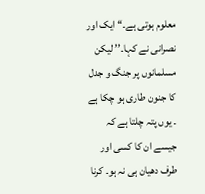معلوم ہوتی ہے۔‘‘ ایک اور نصرانی نے کہا۔’’ لیکن مسلمانوں پر جنگ و جدل کا جنون طاری ہو چکا ہے ۔ یوں پتہ چلتا ہے کہ جیسے ان کا کسی اور طرف دھیان ہی نہ ہو۔ کرنا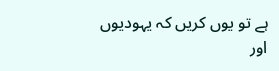ہے تو یوں کریں کہ یہودیوں اور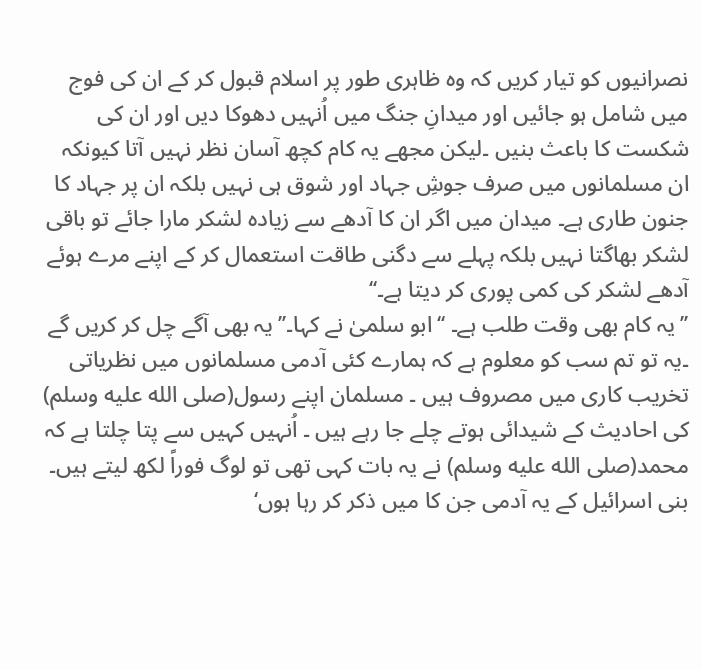نصرانیوں کو تیار کریں کہ وہ ظاہری طور پر اسلام قبول کر کے ان کی فوج میں شامل ہو جائیں اور میدانِ جنگ میں اُنہیں دھوکا دیں اور ان کی شکست کا باعث بنیں ۔لیکن مجھے یہ کام کچھ آسان نظر نہیں آتا کیونکہ ان مسلمانوں میں صرف جوشِ جہاد اور شوق ہی نہیں بلکہ ان پر جہاد کا جنون طاری ہے۔ میدان میں اگر ان کا آدھے سے زیادہ لشکر مارا جائے تو باقی لشکر بھاگتا نہیں بلکہ پہلے سے دگنی طاقت استعمال کر کے اپنے مرے ہوئے آدھے لشکر کی کمی پوری کر دیتا ہے۔‘‘
’’یہ کام بھی وقت طلب ہے۔ ‘‘ابو سلمیٰ نے کہا۔’’ یہ بھی آگے چل کر کریں گے ۔یہ تو تم سب کو معلوم ہے کہ ہمارے کئی آدمی مسلمانوں میں نظریاتی تخریب کاری میں مصروف ہیں ۔ مسلمان اپنے رسول(صلى الله عليه وسلم) کی احادیث کے شیدائی ہوتے چلے جا رہے ہیں ۔ اُنہیں کہیں سے پتا چلتا ہے کہ محمد(صلى الله عليه وسلم) نے یہ بات کہی تھی تو لوگ فوراً لکھ لیتے ہیں۔ بنی اسرائیل کے یہ آدمی جن کا میں ذکر کر رہا ہوں‘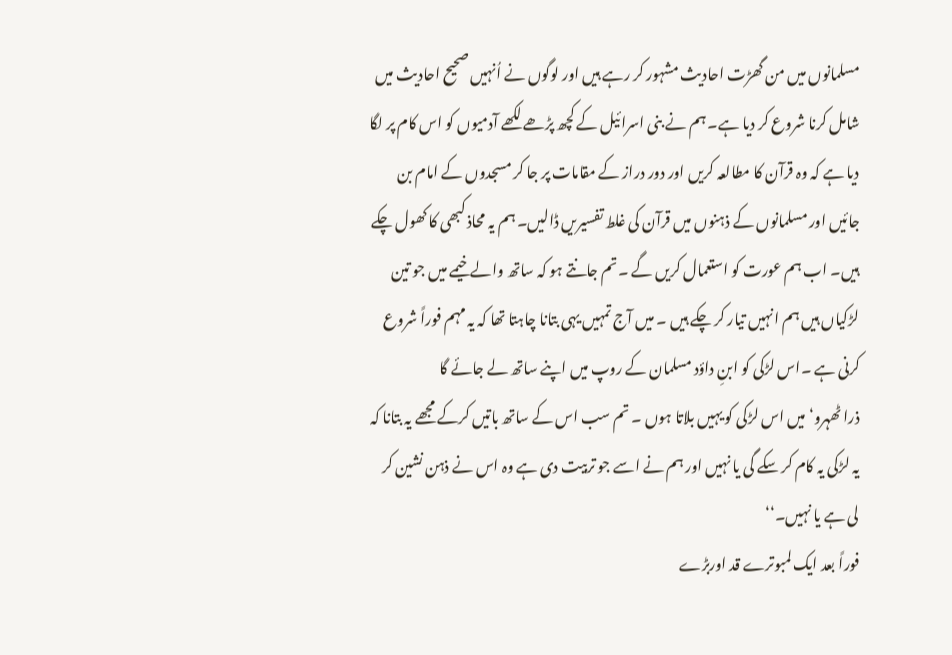مسلمانوں میں من گھڑت احادیث مشہور کر رہے ہیں اور لوگوں نے اُنہیں صحیح احادیث میں شامل کرنا شروع کر دیا ہے۔ ہم نے بنی اسرائیل کے کچھ پڑھے لکھے آدمیوں کو اس کام پر لگا دیا ہے کہ وہ قرآن کا مطالعہ کریں اور دور دراز کے مقامات پر جا کر مسجدوں کے امام بن جائیں اور مسلمانوں کے ذہنوں میں قرآن کی غلط تفسیریں ڈالیں۔ ہم یہ محاذ کبھی کا کھول چکے ہیں۔ اب ہم عورت کو استعمال کریں گے ۔تم جانتے ہو کہ ساتھ والے خیمے میں جو تین لڑکیاں ہیں ہم انہیں تیار کر چکے ہیں ۔ میں آج تمہیں یہی بتانا چاہتا تھا کہ یہ مہم فوراً شروع کرنی ہے ۔اس لڑکی کو ابنِ داؤد مسلمان کے روپ میں اپنے ساتھ لے جائے گا
ذرا ٹھہرو‘ میں اس لڑکی کو یہیں بلاتا ہوں ۔ تم سب اس کے ساتھ باتیں کرکے مجھے یہ بتانا کہ یہ لڑکی یہ کام کر سکے گی یا نہیں اور ہم نے اسے جو تربیت دی ہے وہ اس نے ذہن نشین کر لی ہے یا نہیں۔‘‘
فوراً بعد ایک لمبوترے قد اوربڑے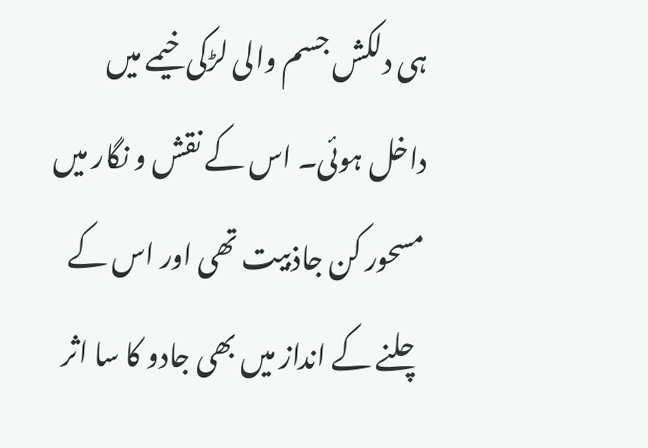ہی دلکش جسم والی لڑکی خیمے میں داخل ہوئی۔ اس کے نقش و نگار میں مسحور کن جاذبیت تھی اور اس کے چلنے کے انداز میں بھی جادو کا سا اثر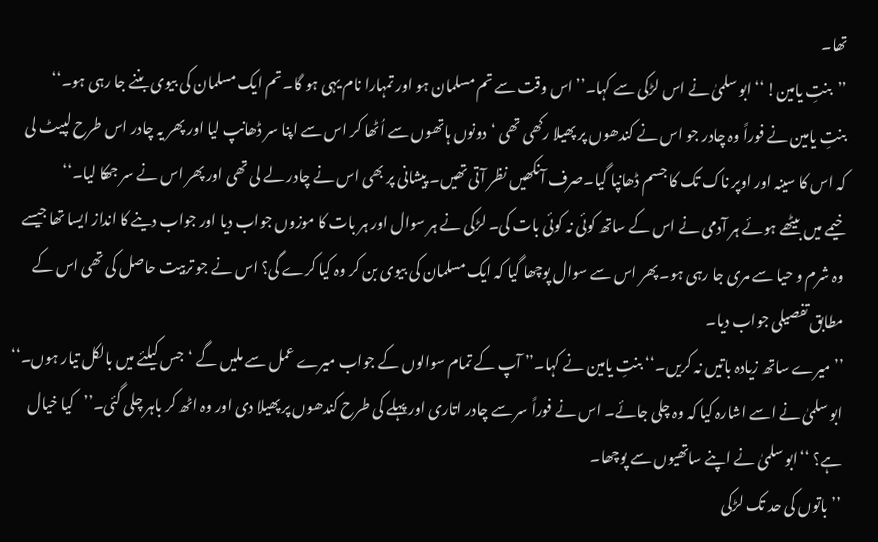تھا۔
’’بنتِ یامین! ‘‘ابو سلمیٰ نے اس لڑکی سے کہا۔’’اس وقت سے تم مسلمان ہو اور تمہارا نام یہی ہو گا۔ تم ایک مسلمان کی بیوی بننے جا رہی ہو۔‘‘
بنتِ یامین نے فوراً وہ چادر جو اس نے کندھوں پر پھیلا رکھی تھی ‘دونوں ہاتھوں سے اُٹھا کر اس سے اپنا سر ڈھانپ لیا اور پھر یہ چادر اس طرح لپیٹ لی کہ اس کا سینہ اور اوپر ناک تک کا جسم ڈھانپا گیا۔صرف آنکھیں نظر آتی تھیں۔ پیشانی پر بھی اس نے چادر لے لی تھی اور پھر اس نے سر جھکا لیا۔‘‘
خیمے میں بیٹھے ہوئے ہر آدمی نے اس کے ساتھ کوئی نہ کوئی بات کی۔ لڑکی نے ہر سوال اور ہر بات کا موزوں جواب دیا اور جواب دینے کا انداز ایسا تھا جیسے وہ شرم و حیا سے مری جا رہی ہو۔ پھر اس سے سوال پوچھا گیا کہ ایک مسلمان کی بیوی بن کر وہ کیا کرے گی؟ اس نے جو تربیت حاصل کی تھی اس کے مطابق تفصیلی جواب دیا۔
’’میرے ساتھ زیادہ باتیں نہ کریں۔‘‘ بنتِ یامین نے کہا۔’’ آپ کے تمام سوالوں کے جواب میرے عمل سے ملیں گے ‘جس کیلئے میں بالکل تیار ہوں۔‘‘
ابو سلمیٰ نے اسے اشارہ کیا کہ وہ چلی جائے۔ اس نے فوراً سر سے چادر اتاری اور پہلے کی طرح کندھوں پر پھیلا دی اور وہ اٹھ کر باہر چلی گئی۔’’کیا خیال ہے؟ ‘‘ابو سلمیٰ نے اپنے ساتھیوں سے پوچھا۔
’’باتوں کی حد تک لڑکی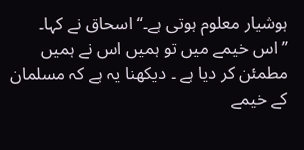ہوشیار معلوم ہوتی ہے۔‘‘ اسحاق نے کہا۔ ’’اس خیمے میں تو ہمیں اس نے ہمیں مطمئن کر دیا ہے ۔ دیکھنا یہ ہے کہ مسلمان کے خیمے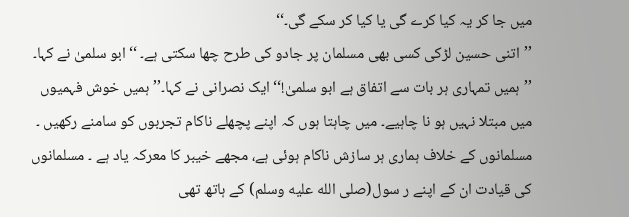میں جا کر یہ کیا کرے گی یا کیا کر سکے گی۔‘‘
’’اتنی حسین لڑکی کسی بھی مسلمان پر جادو کی طرح چھا سکتی ہے۔ ‘‘ابو سلمیٰ نے کہا۔
’’ہمیں تمہاری ہر بات سے اتفاق ہے ابو سلمیٰ!‘‘ ایک نصرانی نے کہا۔’’ ہمیں خوش فہمیوں میں مبتلا نہیں ہو نا چاہیے۔ میں چاہتا ہوں کہ اپنے پچھلے ناکام تجربوں کو سامنے رکھیں ۔ مسلمانوں کے خلاف ہماری ہر سازش ناکام ہوئی ہے، مجھے خیبر کا معرکہ یاد ہے ۔ مسلمانوں کی قیادت ان کے اپنے ر سول(صلى الله عليه وسلم) کے ہاتھ تھی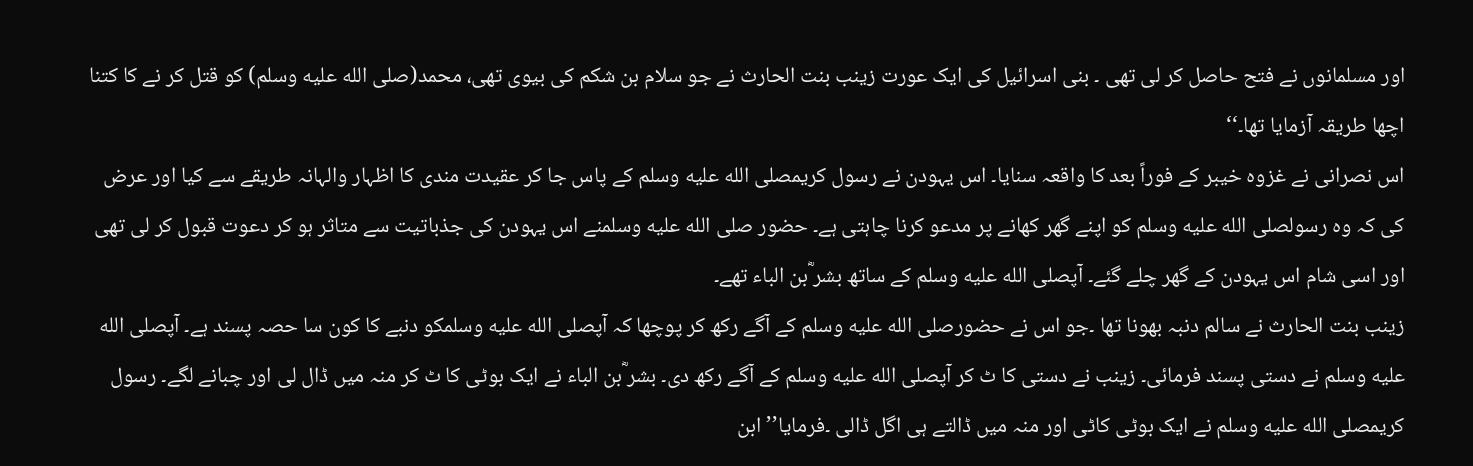اور مسلمانوں نے فتح حاصل کر لی تھی ۔ بنی اسرائیل کی ایک عورت زینب بنت الحارث نے جو سلام بن شکم کی بیوی تھی، محمد(صلى الله عليه وسلم) کو قتل کر نے کا کتنا اچھا طریقہ آزمایا تھا۔‘‘
اس نصرانی نے غزوہ خیبر کے فوراً بعد کا واقعہ سنایا۔ اس یہودن نے رسول کریمصلى الله عليه وسلم کے پاس جا کر عقیدت مندی کا اظہار والہانہ طریقے سے کیا اور عرض کی کہ وہ رسولصلى الله عليه وسلم کو اپنے گھر کھانے پر مدعو کرنا چاہتی ہے۔ حضور صلى الله عليه وسلمنے اس یہودن کی جذباتیت سے متاثر ہو کر دعوت قبول کر لی تھی اور اسی شام اس یہودن کے گھر چلے گئے۔ آپصلى الله عليه وسلم کے ساتھ بشر ؓبن الباء تھے۔
زینب بنت الحارث نے سالم دنبہ بھونا تھا ۔جو اس نے حضورصلى الله عليه وسلم کے آگے رکھ کر پوچھا کہ آپصلى الله عليه وسلمکو دنبے کا کون سا حصہ پسند ہے۔ آپصلى الله عليه وسلم نے دستی پسند فرمائی۔ زینب نے دستی کا ٹ کر آپصلى الله عليه وسلم کے آگے رکھ دی۔ بشر ؓبن الباء نے ایک بوٹی کا ٹ کر منہ میں ڈال لی اور چبانے لگے۔ رسول کریمصلى الله عليه وسلم نے ایک بوٹی کاٹی اور منہ میں ڈالتے ہی اگل ڈالی ۔فرمایا’’ ابن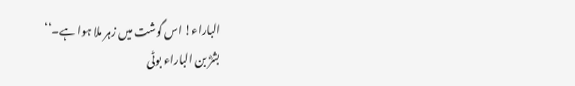الباراء! اس گوشت میں زہر ملا ہوا ہے۔‘‘
بشرؓ بن الباراء بوٹی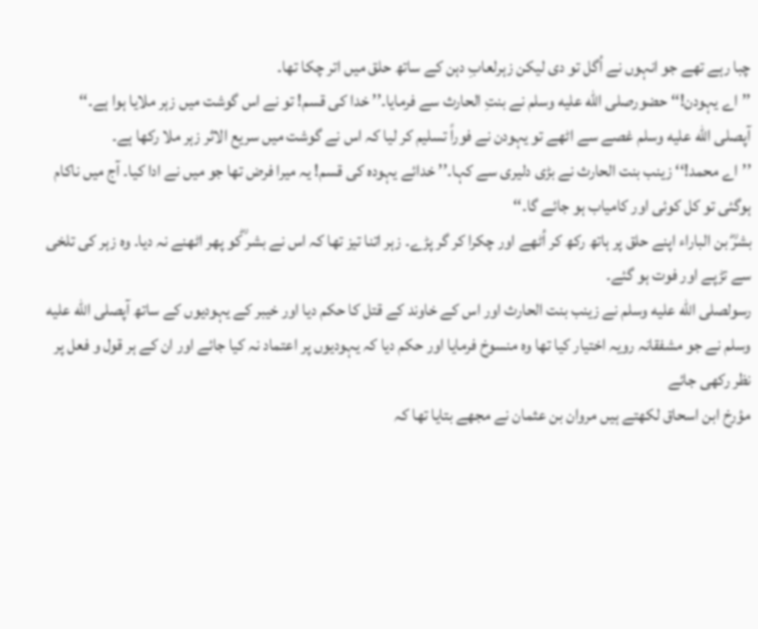چبا رہے تھے جو انہوں نے اُگل تو دی لیکن زہرلعابِ دہن کے ساتھ حلق میں اتر چکا تھا۔
’’اے یہودن!‘‘ حضورصلى الله عليه وسلم نے بنتِ الحارث سے فرمایا۔’’ خدا کی قسم! تو نے اس گوشت میں زہر ملایا ہوا ہے۔‘‘
آپصلى الله عليه وسلم غصے سے اٹھے تو یہودن نے فوراً تسلیم کر لیا کہ اس نے گوشت میں سریع الاثر زہر ملا رکھا ہے۔
’’اے محمد!‘‘ زینب بنت الحارث نے بڑی دلیری سے کہا۔’’ خدائے یہودہ کی قسم! یہ میرا فرض تھا جو میں نے ادا کیا۔ آج میں ناکام ہوگئی تو کل کوئی اور کامیاب ہو جائے گا۔‘‘
بشرؓ بن الباراء اپنے حلق پر ہاتھ رکھ کر اُٹھے اور چکرا کر گر پڑے۔ زہر اتنا تیز تھا کہ اس نے بشر ؓکو پھر اٹھنے نہ دیا۔ وہ زہر کی تلخی سے تڑپے اور فوت ہو گئے۔
رسولصلى الله عليه وسلم نے زینب بنت الحارث اور اس کے خاوند کے قتل کا حکم دیا اور خیبر کے یہودیوں کے ساتھ آپصلى الله عليه وسلم نے جو مشفقانہ رویہ اختیار کیا تھا وہ منسوخ فرمایا اور حکم دیا کہ یہودیوں پر اعتماد نہ کیا جائے اور ان کے ہر قول و فعل پر نظر رکھی جائے
مؤرخ ابن اسحاق لکھتے ہیں مروان بن عثمان نے مجھے بتایا تھا کہ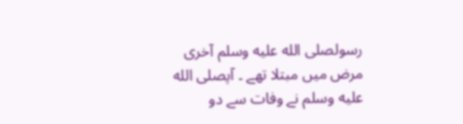رسولصلى الله عليه وسلم آخری مرض میں مبتلا تھے ۔ آپصلى الله عليه وسلم نے وفات سے دو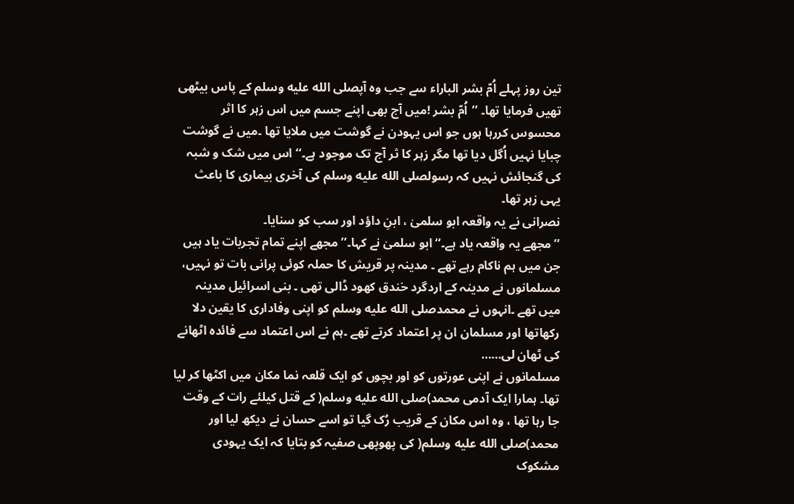تین روز پہلے اُمّ بشر الباراء سے جب وہ آپصلى الله عليه وسلم کے پاس بیٹھی تھیں فرمایا تھا۔ ’’اُمّ بشر !میں آج بھی اپنے جسم میں اس زہر کا اثر محسوس کررہا ہوں جو اس یہودن نے گوشت میں ملایا تھا ۔میں نے گوشت چبایا نہیں اُگل دیا تھا مگر زہر کا ثر آج تک موجود ہے۔‘‘ اس میں شک و شبہ کی گنجائش نہیں کہ رسولصلى الله عليه وسلم کی آخری بیماری کا باعث یہی زہر تھا۔
نصرانی نے یہ واقعہ ابو سلمیٰ ، ابنِ داؤد اور سب کو سنایا۔
’’مجھے یہ واقعہ یاد ہے۔‘‘ ابو سلمیٰ نے کہا۔’’ مجھے اپنے تمام تجربات یاد ہیں جن میں ہم ناکام رہے تھے ۔ مدینہ پر قریش کا حملہ کوئی پرانی بات تو نہیں، مسلمانوں نے مدینہ کے اردگرد خندق کھود ڈالی تھی ۔ بنی اسرائیل مدینہ میں تھے ۔انہوں نے محمدصلى الله عليه وسلم کو اپنی وفاداری کا یقین دلا رکھاتھا اور مسلمان ان پر اعتماد کرتے تھے ۔ہم نے اس اعتماد سے فائدہ اٹھانے کی ٹھان لی……
مسلمانوں نے اپنی عورتوں کو اور بچوں کو ایک قلعہ نما مکان میں اکٹھا کر لیا تھا۔ ہمارا ایک آدمی محمد)صلى الله عليه وسلم( کے قتل کیلئے رات کے وقت جا رہا تھا ، وہ اس مکان کے قریب رُک گیا تو اسے حسان نے دیکھ لیا اور محمد)صلى الله عليه وسلم( کی پھوپھی صفیہ کو بتایا کہ ایک یہودی مشکوک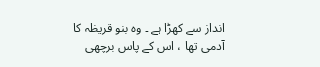انداز سے کھڑا ہے ۔ وہ بنو قریظہ کا آدمی تھا ، اس کے پاس برچھی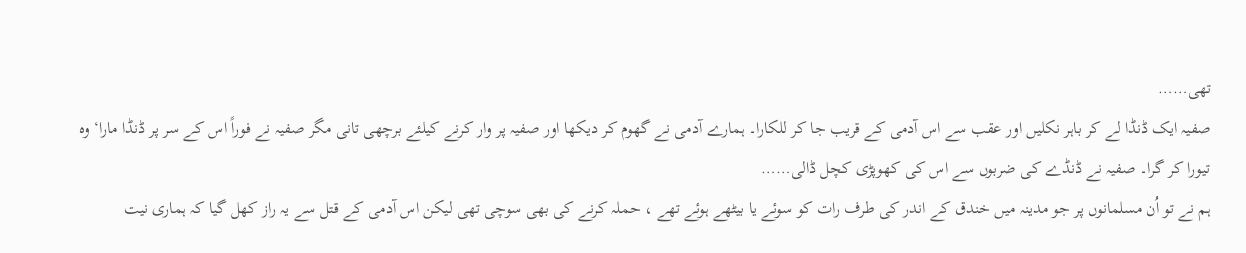تھی……
صفیہ ایک ڈنڈا لے کر باہر نکلیں اور عقب سے اس آدمی کے قریب جا کر للکارا۔ ہمارے آدمی نے گھوم کر دیکھا اور صفیہ پر وار کرنے کیلئے برچھی تانی مگر صفیہ نے فوراً اس کے سر پر ڈنڈا مارا‘ وہ تیورا کر گرا۔ صفیہ نے ڈنڈے کی ضربوں سے اس کی کھوپڑی کچل ڈالی……
ہم نے تو اُن مسلمانوں پر جو مدینہ میں خندق کے اندر کی طرف رات کو سوئے یا بیٹھے ہوئے تھے ، حملہ کرنے کی بھی سوچی تھی لیکن اس آدمی کے قتل سے یہ راز کھل گیا کہ ہماری نیت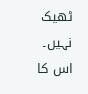ٹھیک نہیں۔ اس کا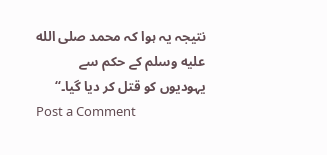نتیجہ یہ ہوا کہ محمد صلى الله عليه وسلم کے حکم سے یہودیوں کو قتل کر دیا گیا۔‘‘
Post a Comment